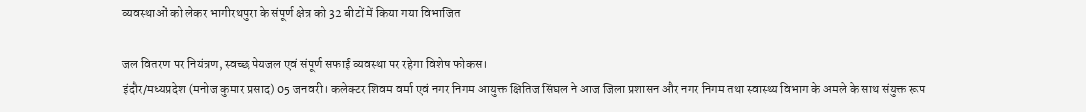व्यवस्थाओं को लेकर भागीरथपुरा के संपूर्ण क्षेत्र को 32 बीटों में किया गया विभाजित

जल वितरण पर नियंत्रण, स्वच्छ पेयजल एवं संपूर्ण सफाई व्यवस्था पर रहेगा विशेष फोकस।
इंदौर/मध्यप्रदेश (मनोज कुमार प्रसाद) 05 जनवरी। कलेक्टर शिवम वर्मा एवं नगर निगम आयुक्त क्षितिज सिंघल ने आज जिला प्रशासन और नगर निगम तथा स्वास्थ्य विभाग के अमले के साथ संयुक्त रूप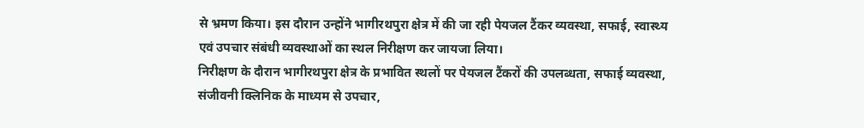से भ्रमण किया। इस दौरान उन्होंने भागीरथपुरा क्षेत्र में की जा रही पेयजल टैंकर व्यवस्था, सफाई, स्वास्थ्य एवं उपचार संबंधी व्यवस्थाओं का स्थल निरीक्षण कर जायजा लिया।
निरीक्षण के दौरान भागीरथपुरा क्षेत्र के प्रभावित स्थलों पर पेयजल टैंकरों की उपलब्धता, सफाई व्यवस्था, संजीवनी क्लिनिक के माध्यम से उपचार,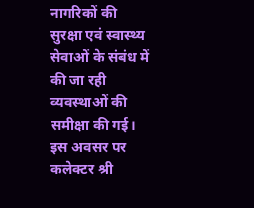नागरिकों की सुरक्षा एवं स्वास्थ्य सेवाओं के संबंध में की जा रही व्यवस्थाओं की समीक्षा की गई। इस अवसर पर कलेक्टर श्री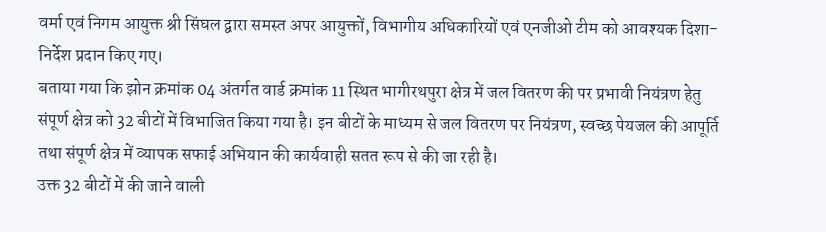वर्मा एवं निगम आयुक्त श्री सिंघल द्वारा समस्त अपर आयुक्तों, विभागीय अधिकारियों एवं एनजीओ टीम को आवश्यक दिशा-निर्देश प्रदान किए गए।
बताया गया कि झोन क्रमांक 04 अंतर्गत वार्ड क्रमांक 11 स्थित भागीरथपुरा क्षेत्र में जल वितरण की पर प्रभावी नियंत्रण हेतु संपूर्ण क्षेत्र को 32 बीटों में विभाजित किया गया है। इन बीटों के माध्यम से जल वितरण पर नियंत्रण, स्वच्छ पेयजल की आपूर्ति तथा संपूर्ण क्षेत्र में व्यापक सफाई अभियान की कार्यवाही सतत रूप से की जा रही है।
उक्त 32 बीटों में की जाने वाली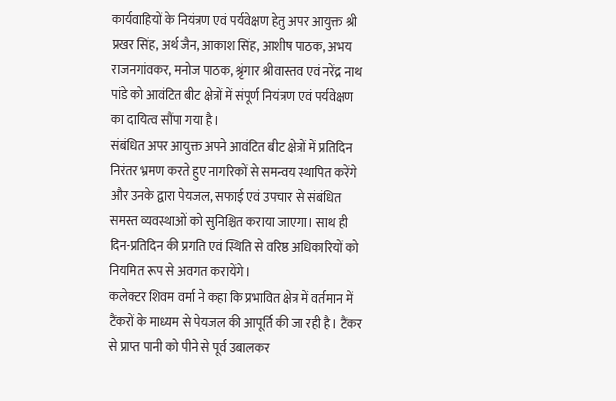कार्यवाहियों के नियंत्रण एवं पर्यवेक्षण हेतु अपर आयुक्त श्री प्रखर सिंह, अर्थ जैन, आकाश सिंह, आशीष पाठक, अभय राजनगांवकर, मनोज पाठक, श्रृंगार श्रीवास्तव एवं नरेंद्र नाथ पांडे को आवंटित बीट क्षेत्रों में संपूर्ण नियंत्रण एवं पर्यवेक्षण का दायित्व सौंपा गया है।
संबंधित अपर आयुक्त अपने आवंटित बीट क्षेत्रों में प्रतिदिन निरंतर भ्रमण करते हुए नागरिकों से समन्वय स्थापित करेंगे और उनके द्वारा पेयजल, सफाई एवं उपचार से संबंधित समस्त व्यवस्थाओं को सुनिश्चित कराया जाएगा। साथ ही दिन-प्रतिदिन की प्रगति एवं स्थिति से वरिष्ठ अधिकारियों को नियमित रूप से अवगत करायेंगे।
कलेक्टर शिवम वर्मा ने कहा कि प्रभावित क्षेत्र में वर्तमान में टैंकरों के माध्यम से पेयजल की आपूर्ति की जा रही है। टैंकर से प्राप्त पानी को पीने से पूर्व उबालकर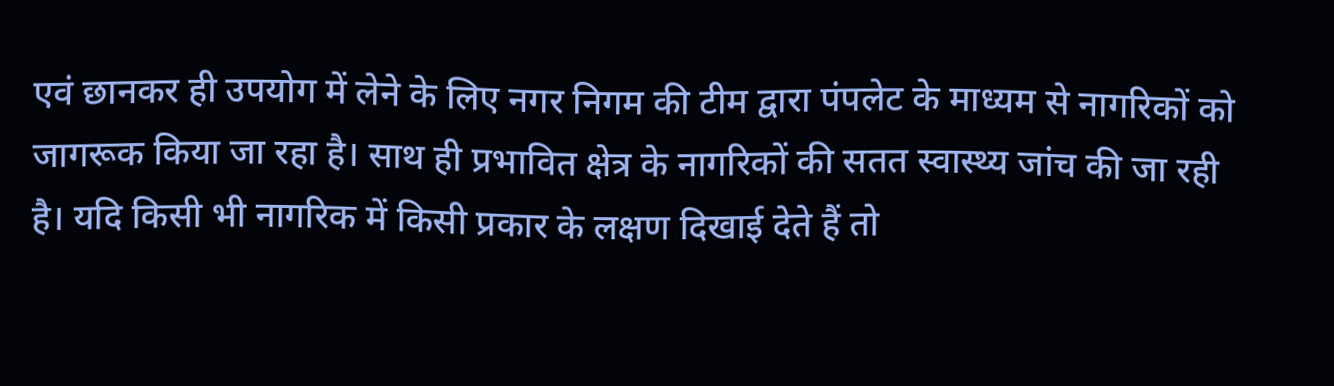एवं छानकर ही उपयोग में लेने के लिए नगर निगम की टीम द्वारा पंपलेट के माध्यम से नागरिकों को जागरूक किया जा रहा है। साथ ही प्रभावित क्षेत्र के नागरिकों की सतत स्वास्थ्य जांच की जा रही है। यदि किसी भी नागरिक में किसी प्रकार के लक्षण दिखाई देते हैं तो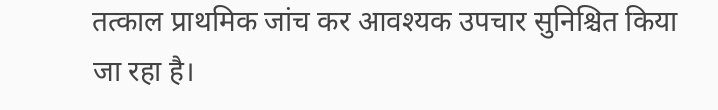तत्काल प्राथमिक जांच कर आवश्यक उपचार सुनिश्चित किया जा रहा है।